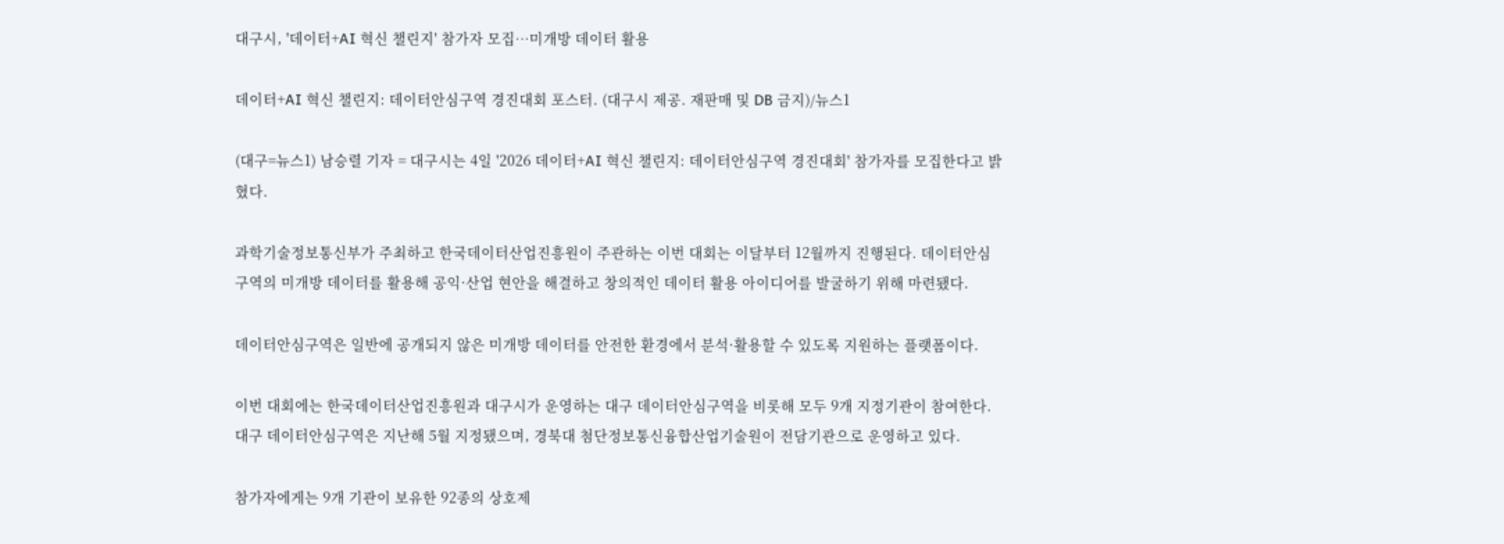대구시, '데이터+AI 혁신 챌린지' 참가자 모집…미개방 데이터 활용

데이터+AI 혁신 챌린지: 데이터안심구역 경진대회 포스터. (대구시 제공. 재판매 및 DB 금지)/뉴스1

(대구=뉴스1) 남승렬 기자 = 대구시는 4일 '2026 데이터+AI 혁신 챌린지: 데이터안심구역 경진대회' 참가자를 모집한다고 밝혔다.

과학기술정보통신부가 주최하고 한국데이터산업진흥원이 주관하는 이번 대회는 이달부터 12월까지 진행된다. 데이터안심구역의 미개방 데이터를 활용해 공익·산업 현안을 해결하고 창의적인 데이터 활용 아이디어를 발굴하기 위해 마련됐다.

데이터안심구역은 일반에 공개되지 않은 미개방 데이터를 안전한 환경에서 분석·활용할 수 있도록 지원하는 플랫폼이다.

이번 대회에는 한국데이터산업진흥원과 대구시가 운영하는 대구 데이터안심구역을 비롯해 모두 9개 지정기관이 참여한다. 대구 데이터안심구역은 지난해 5월 지정됐으며, 경북대 첨단정보통신융합산업기술원이 전담기관으로 운영하고 있다.

참가자에게는 9개 기관이 보유한 92종의 상호제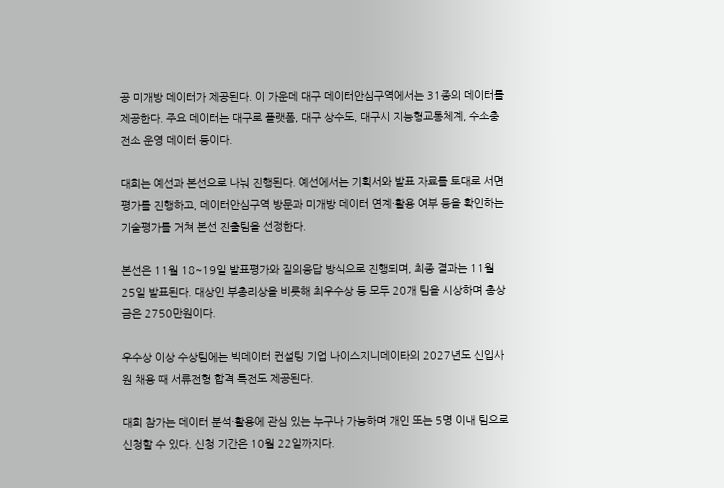공 미개방 데이터가 제공된다. 이 가운데 대구 데이터안심구역에서는 31종의 데이터를 제공한다. 주요 데이터는 대구로 플랫폼, 대구 상수도, 대구시 지능형교통체계, 수소충전소 운영 데이터 등이다.

대회는 예선과 본선으로 나눠 진행된다. 예선에서는 기획서와 발표 자료를 토대로 서면 평가를 진행하고, 데이터안심구역 방문과 미개방 데이터 연계·활용 여부 등을 확인하는 기술평가를 거쳐 본선 진출팀을 선정한다.

본선은 11월 18~19일 발표평가와 질의응답 방식으로 진행되며, 최종 결과는 11월 25일 발표된다. 대상인 부총리상을 비롯해 최우수상 등 모두 20개 팀을 시상하며 총상금은 2750만원이다.

우수상 이상 수상팀에는 빅데이터 컨설팅 기업 나이스지니데이타의 2027년도 신입사원 채용 때 서류전형 합격 특전도 제공된다.

대회 참가는 데이터 분석·활용에 관심 있는 누구나 가능하며 개인 또는 5명 이내 팀으로 신청할 수 있다. 신청 기간은 10월 22일까지다.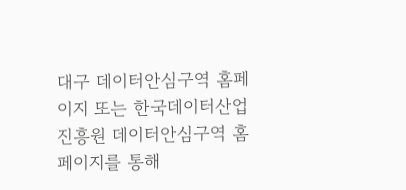대구 데이터안심구역 홈페이지 또는 한국데이터산업진흥원 데이터안심구역 홈페이지를 통해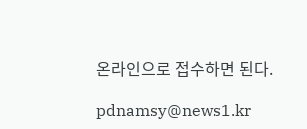온라인으로 접수하면 된다.

pdnamsy@news1.kr